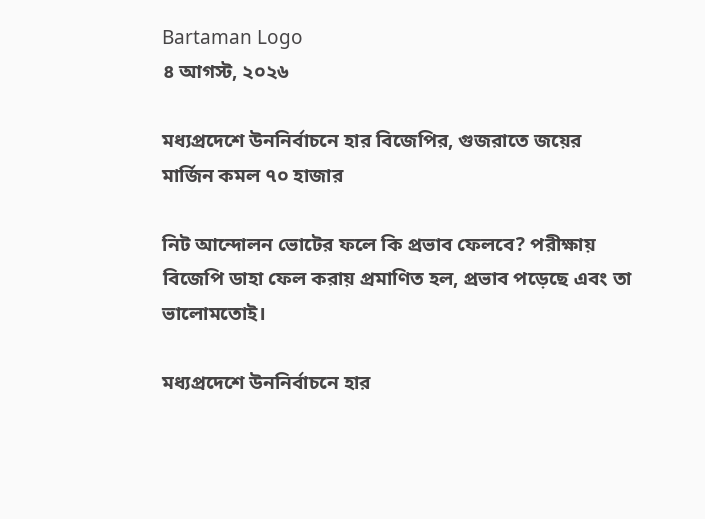Bartaman Logo
৪ আগস্ট, ২০২৬

মধ্যপ্রদেশে উননির্বাচনে হার বিজেপির, গুজরাতে জয়ের মার্জিন কমল ৭০ হাজার

নিট আন্দোলন ভোটের ফলে কি প্রভাব ফেলবে? পরীক্ষায় বিজেপি ডাহা ফেল করায় প্রমাণিত হল, প্রভাব পড়েছে এবং তা ভালোমতোই।

মধ্যপ্রদেশে উননির্বাচনে হার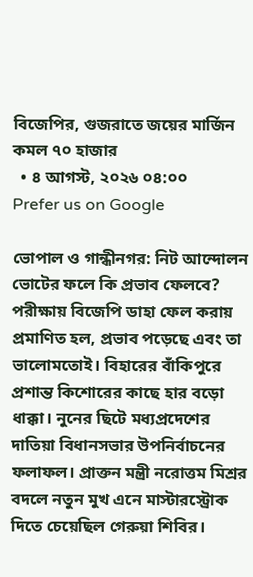বিজেপির, গুজরাতে জয়ের মার্জিন কমল ৭০ হাজার
  • ৪ আগস্ট, ২০২৬ ০৪:০০
Prefer us on Google

ভোপাল ও গান্ধীনগর: নিট আন্দোলন ভোটের ফলে কি প্রভাব ফেলবে? পরীক্ষায় বিজেপি ডাহা ফেল করায় প্রমাণিত হল, প্রভাব পড়েছে এবং তা ভালোমতোই। বিহারের বাঁকিপুরে প্রশান্ত কিশোরের কাছে হার বড়ো ধাক্কা। নুনের ছিটে মধ্যপ্রদেশের দাতিয়া বিধানসভার উপনির্বাচনের ফলাফল। প্রাক্তন মন্ত্রী নরোত্তম মিশ্রর বদলে নতুন মুখ এনে মাস্টারস্ট্রোক দিতে চেয়েছিল গেরুয়া শিবির।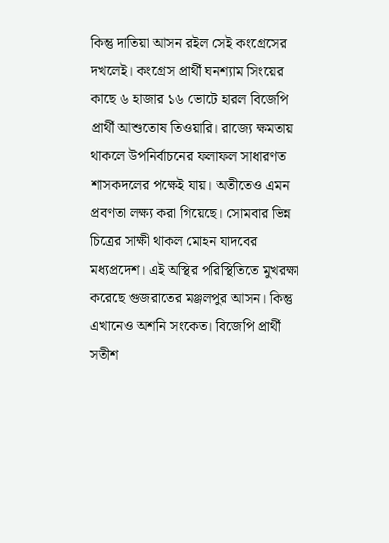কিন্তু দাতিয়া আসন রইল সেই কংগ্রেসের দখলেই। কংগ্রেস প্রার্থী ঘনশ্যাম সিংয়ের কাছে ৬ হাজার ১৬ ভোটে হারল বিজেপি প্রার্থী আশুতোষ তিওয়ারি। রাজ্যে ক্ষমতায় থাকলে উপনির্বাচনের ফলাফল সাধারণত শাসকদলের পক্ষেই যায়। অতীতেও এমন প্রবণতা লক্ষ্য করা গিয়েছে। সোমবার ভিন্ন চিত্রের সাক্ষী থাকল মোহন যাদবের মধ্যপ্রদেশ। এই অস্থির পরিস্থিতিতে মুখরক্ষা করেছে গুজরাতের মঞ্জলপুর আসন। কিন্তু এখানেও অশনি সংকেত। বিজেপি প্রার্থী সতীশ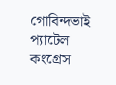গোবিন্দভাই প্যাটেল কংগ্রেস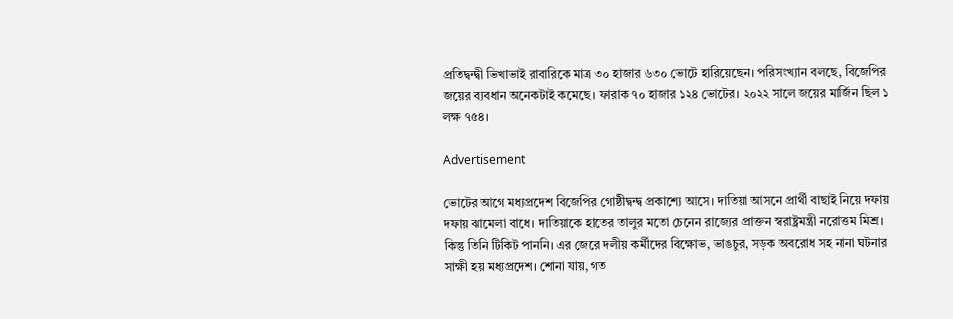প্রতিদ্বন্দ্বী ভিখাভাই রাবারিকে মাত্র ৩০ হাজার ৬৩০ ভোটে হারিয়েছেন। পরিসংখ্যান বলছে, বিজেপির জয়ের ব্যবধান অনেকটাই কমেছে। ফারাক ৭০ হাজার ১২৪ ভোটের। ২০২২ সালে জয়ের মার্জিন ছিল ১ লক্ষ ৭৫৪।

Advertisement

ভোটের আগে মধ্যপ্রদেশ বিজেপির গোষ্ঠীদ্বন্দ্ব প্রকাশ্যে আসে। দাতিয়া আসনে প্রার্থী বাছাই নিয়ে দফায় দফায় ঝামেলা বাধে। দাতিয়াকে হাতের তালুর মতো চেনেন রাজ্যের প্রাক্তন স্বরাষ্ট্রমন্ত্রী নরোত্তম মিশ্র। কিন্তু তিনি টিকিট পাননি। এর জেরে দলীয় কর্মীদের বিক্ষোভ, ভাঙচুর, সড়ক অবরোধ সহ নানা ঘটনার সাক্ষী হয় মধ্যপ্রদেশ। শোনা যায়, গত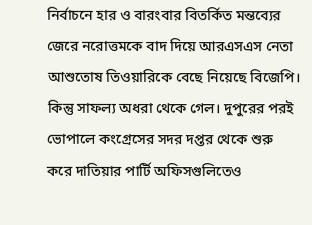নির্বাচনে হার ও বারংবার বিতর্কিত মন্তব্যের জেরে নরোত্তমকে বাদ দিয়ে আরএসএস নেতা আশুতোষ তিওয়ারিকে বেছে নিয়েছে বিজেপি। কিন্তু সাফল্য অধরা থেকে গেল। দুপুরের পরই ভোপালে কংগ্রেসের সদর দপ্তর থেকে শুরু করে দাতিয়ার পার্টি অফিসগুলিতেও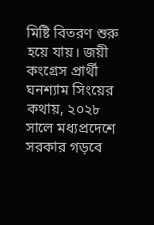মিষ্টি বিতরণ শুরু হয়ে যায়। জয়ী কংগ্রেস প্রার্থী ঘনশ্যাম সিংয়ের কথায়, ২০২৮ সালে মধ্যপ্রদেশে সরকার গড়বে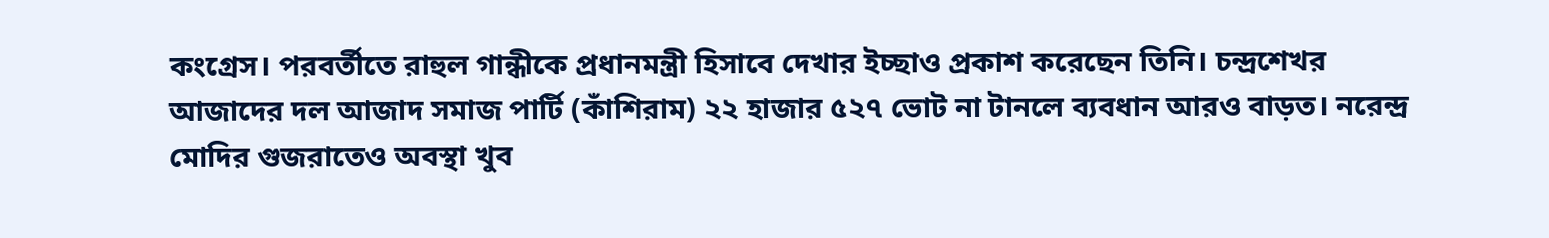কংগ্রেস। পরবর্তীতে রাহুল গান্ধীকে প্রধানমন্ত্রী হিসাবে দেখার ইচ্ছাও প্রকাশ করেছেন তিনি। চন্দ্রশেখর আজাদের দল আজাদ সমাজ পার্টি (কাঁশিরাম) ২২ হাজার ৫২৭ ভোট না টানলে ব্যবধান আরও বাড়ত। নরেন্দ্র মোদির গুজরাতেও অবস্থা খুব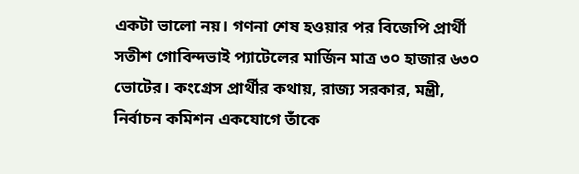একটা ভালো নয়। গণনা শেষ হওয়ার পর বিজেপি প্রার্থী সতীশ গোবিন্দভাই প্যাটেলের মার্জিন মাত্র ৩০ হাজার ৬৩০ ভোটের। কংগ্রেস প্রার্থীর কথায়, রাজ্য সরকার, মন্ত্রী, নির্বাচন কমিশন একযোগে তাঁকে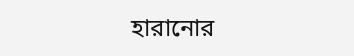হারানোর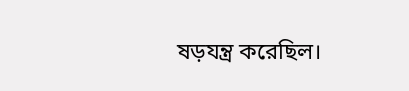ষড়যন্ত্র করেছিল।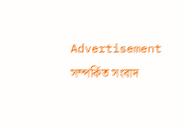Advertisement
সম্পর্কিত সংবাদ